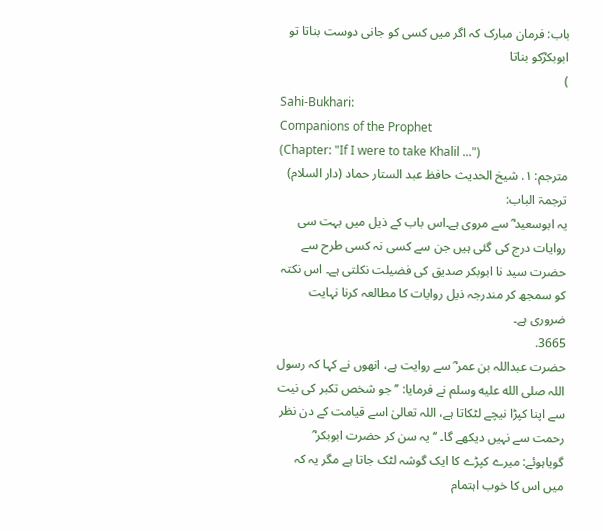باب: فرمان مبارک کہ اگر میں کسی کو جانی دوست بناتا تو ابوبکرؓکو بناتا
)
Sahi-Bukhari:
Companions of the Prophet
(Chapter: "If I were to take Khalil ...")
مترجم: ١. شیخ الحدیث حافظ عبد الستار حماد (دار السلام)
ترجمۃ الباب:
یہ ابوسعید ؓ سے مروی ہے۔اس باب کے ذیل میں بہت سی روایات درج کی گئی ہیں جن سے کسی نہ کسی طرح سے حضرت سید نا ابوبکر صدیق کی فضیلت نکلتی ہے۔ اس نکتہ کو سمجھ کر مندرجہ ذیل روایات کا مطالعہ کرنا نہایت ضروری ہے۔
3665.
حضرت عبداللہ بن عمر ؓ سے روایت ہے، انھوں نے کہا کہ رسول اللہ صلى الله عليه وسلم نے فرمایا: ’’ جو شخص تکبر کی نیت سے اپنا کپڑا نیچے لٹکاتا ہے، اللہ تعالیٰ اسے قیامت کے دن نظر رحمت سے نہیں دیکھے گا۔ ‘‘ یہ سن کر حضرت ابوبکر ؓ گویاہوئے: میرے کپڑے کا ایک گوشہ لٹک جاتا ہے مگر یہ کہ میں اس کا خوب اہتمام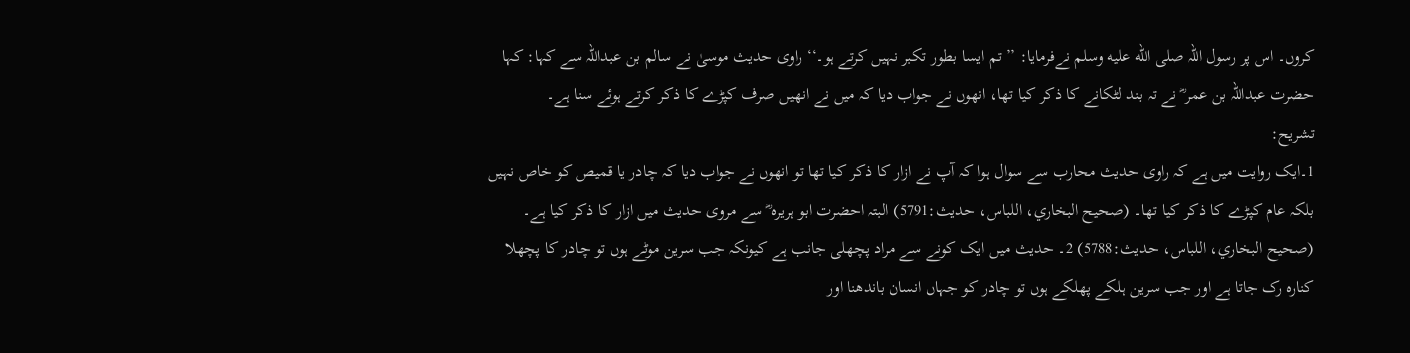کروں۔ اس پر رسول اللہ صلى الله عليه وسلم نےفرمایا: ’’تم ایسا بطور تکبر نہیں کرتے ہو۔‘‘ راوی حدیث موسیٰ نے سالم بن عبداللہ سے کہا: کہا حضرت عبداللہ بن عمر ؓ نے تہ بند لٹکانے کا ذکر کیا تھا، انھوں نے جواب دیا کہ میں نے انھیں صرف کپڑے کا ذکر کرتے ہوئے سنا ہے۔
تشریح:
1۔ایک روایت میں ہے کہ راوی حدیث محارب سے سوال ہوا کہ آپ نے ازار کا ذکر کیا تھا تو انھوں نے جواب دیا کہ چادر یا قمیص کو خاص نہیں بلکہ عام کپڑے کا ذکر کیا تھا۔ (صحیح البخاري، اللباس، حدیث:5791) البتہ احضرت ابو ہریرہ ؓ سے مروی حدیث میں ازار کا ذکر کیا ہے۔ (صحیح البخاري، اللباس، حدیث:5788) 2۔ حدیث میں ایک کونے سے مراد پچھلی جانب ہے کیونکہ جب سرین موٹے ہوں تو چادر کا پچھلا کنارہ رک جاتا ہے اور جب سرین ہلکے پھلکے ہوں تو چادر کو جہاں انسان باندھنا اور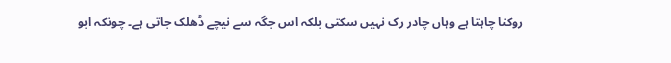روکنا چاہتا ہے وہاں چادر رک نہیں سکتی بلکہ اس جگہ سے نیچے ڈھلک جاتی ہے۔ چونکہ ابو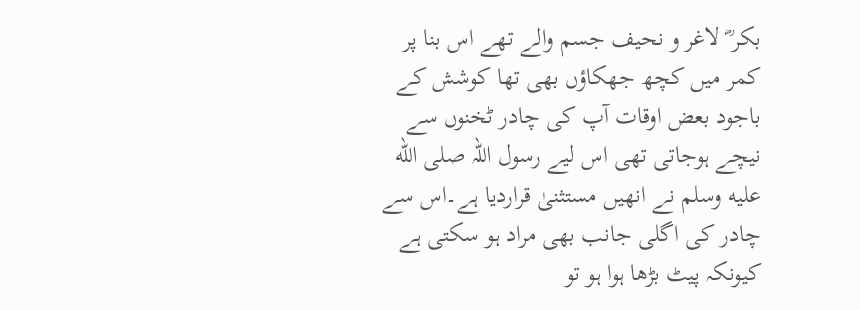بکر ؓ لاغر و نحیف جسم والے تھے اس بنا پر کمر میں کچھ جھکاؤں بھی تھا کوشش کے باجود بعض اوقات آپ کی چادر ٹخنوں سے نیچے ہوجاتی تھی اس لیے رسول اللہ صلى الله عليه وسلم نے انھیں مستثنیٰ قراردیا ہے۔اس سے چادر کی اگلی جانب بھی مراد ہو سکتی ہے کیونکہ پیٹ بڑھا ہوا ہو تو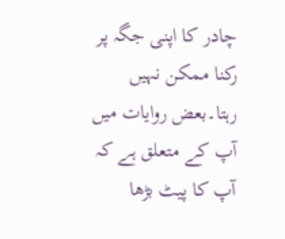چادر کا اپنی جگہ پر رکنا ممکن نہیں رہتا۔بعض روایات میں آپ کے متعلق ہے کہ آپ کا پیٹ بڑھا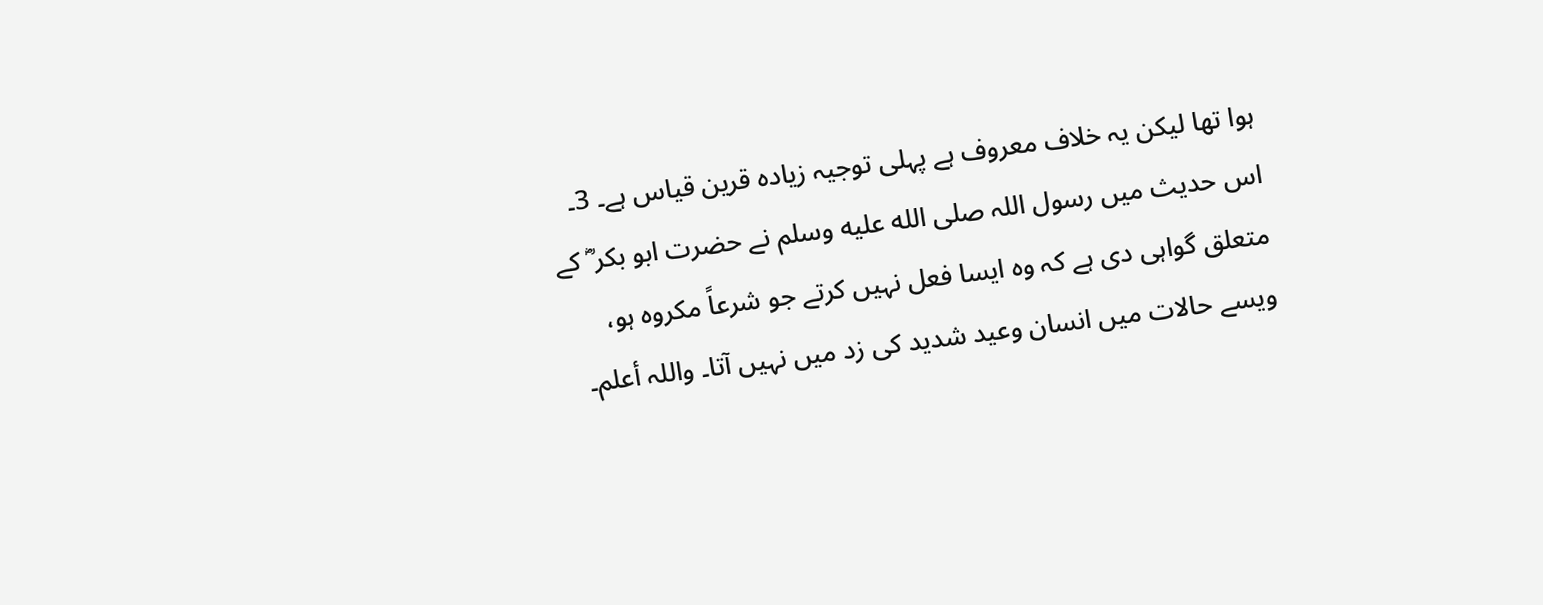ہوا تھا لیکن یہ خلاف معروف ہے پہلی توجیہ زیادہ قرین قیاس ہے۔ 3۔ اس حدیث میں رسول اللہ صلى الله عليه وسلم نے حضرت ابو بکر ؓ کے متعلق گواہی دی ہے کہ وہ ایسا فعل نہیں کرتے جو شرعاً مکروہ ہو، ویسے حالات میں انسان وعید شدید کی زد میں نہیں آتا۔ واللہ أعلم۔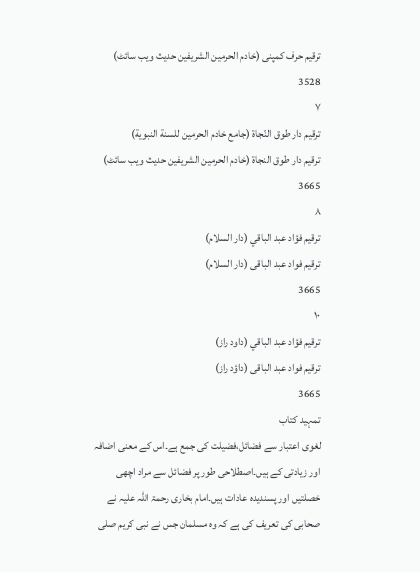ترقیم حرف کمپنی (خادم الحرمین الشریفین حدیث ویب سائٹ)
3528
٧
ترقيم دار طوق النّجاة (جامع خادم الحرمين للسنة النبوية)
ترقیم دار طوق النجاۃ (خادم الحرمین الشریفین حدیث ویب سائٹ)
3665
٨
ترقيم فؤاد عبد الباقي (دار السلام)
ترقیم فواد عبد الباقی (دار السلام)
3665
١٠
ترقيم فؤاد عبد الباقي (داود راز)
ترقیم فواد عبد الباقی (داؤد راز)
3665
تمہید کتاب
لغوی اعتبار سے فضائل،فضیلت کی جمع ہے۔اس کے معنی اضافہ اور زیادتی کے ہیں۔اصطلاحی طور پر فضائل سے مراد اچھی خصلتیں اور پسندیدہ عادات ہیں۔امام بخاری رحمۃ اللہ علیہ نے صحابی کی تعریف کی ہے کہ وہ مسلمان جس نے نبی کریم صلی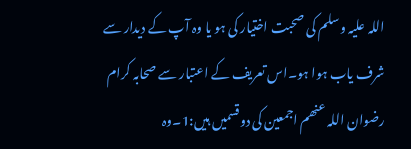اللہ علیہ وسلم کی صحبت اختیار کی ہو یا وہ آپ کے دیدار سے شرف یاب ہوا ہو۔اس تعریف کے اعتبار سے صحابہ کرام رضوان اللہ عنھم اجمعین کی دوقسمیں ہیں:1۔وہ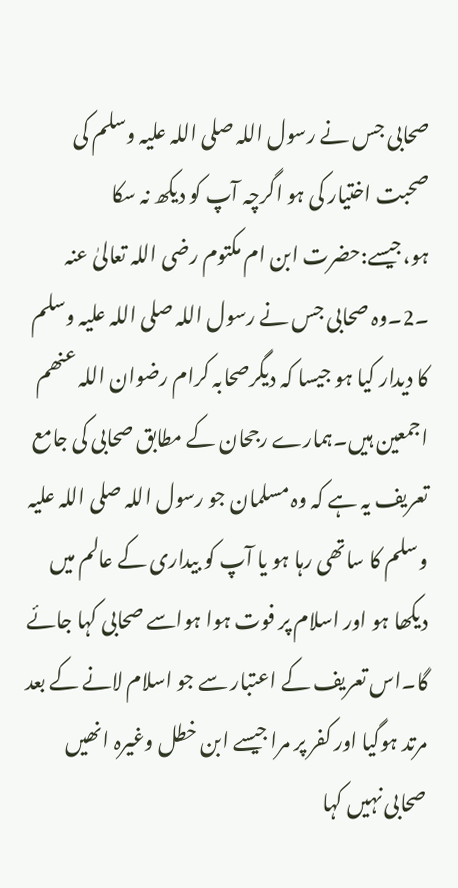صحابی جس نے رسول اللہ صلی اللہ علیہ وسلم کی صحبت اختیار کی ہو اگرچہ آپ کو دیکھ نہ سکا ہو،جیسے:حضرت ابن ام مکتوم رضی اللہ تعالیٰ عنہ ۔2۔وہ صحابی جس نے رسول اللہ صلی اللہ علیہ وسلم کا دیدار کیا ہو جیسا کہ دیگرصحابہ کرام رضوان اللہ عنھم اجمعین ہیں۔ہمارے رجحان کے مطابق صحابی کی جامع تعریف یہ ہے کہ وہ مسلمان جو رسول اللہ صلی اللہ علیہ وسلم کا ساتھی رہا ہو یا آپ کو بیداری کے عالم میں دیکھا ہو اور اسلام پر فوت ہوا ہواسے صحابی کہا جائے گا۔اس تعریف کے اعتبار سے جو اسلام لانے کے بعد مرتد ہوگیا اور کفر پر مرا جیسے ابن خطل وغیرہ انھیں صحابی نہیں کہا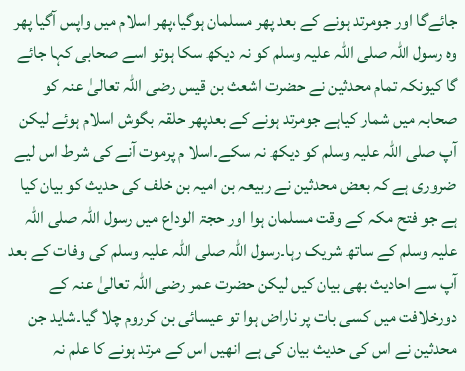جائےگا اور جومرتد ہونے کے بعد پھر مسلمان ہوگیا،پھر اسلام میں واپس آگیا پھر وہ رسول اللہ صلی اللہ علیہ وسلم کو نہ دیکھ سکا ہوتو اسے صحابی کہا جائے گا کیونکہ تمام محدثین نے حضرت اشعث بن قیس رضی اللہ تعالیٰ عنہ کو صحابہ میں شمار کیاہے جومرتد ہونے کے بعدپھر حلقہ بگوش اسلام ہوئے لیکن آپ صلی اللہ علیہ وسلم کو دیکھ نہ سکے۔اسلا م پرموت آنے کی شرط اس لیے ضروری ہے کہ بعض محدثین نے ربیعہ بن امیہ بن خلف کی حدیث کو بیان کیا ہے جو فتح مکہ کے وقت مسلمان ہوا اور حجۃ الوداع میں رسول اللہ صلی اللہ علیہ وسلم کے ساتھ شریک رہا۔رسول اللہ صلی اللہ علیہ وسلم کی وفات کے بعد آپ سے احادیث بھی بیان کیں لیکن حضرت عمر رضی اللہ تعالیٰ عنہ کے دورخلافت میں کسی بات پر ناراض ہوا تو عیسائی بن کرروم چلا گیا۔شاید جن محدثین نے اس کی حدیث بیان کی ہے انھیں اس کے مرتد ہونے کا علم نہ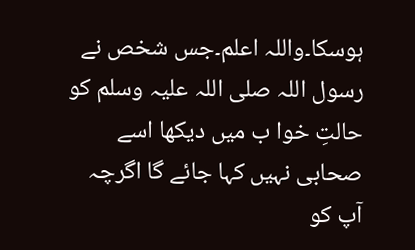ہوسکا۔واللہ اعلم۔جس شخص نے رسول اللہ صلی اللہ علیہ وسلم کو حالتِ خوا ب میں دیکھا اسے صحابی نہیں کہا جائے گا اگرچہ آپ کو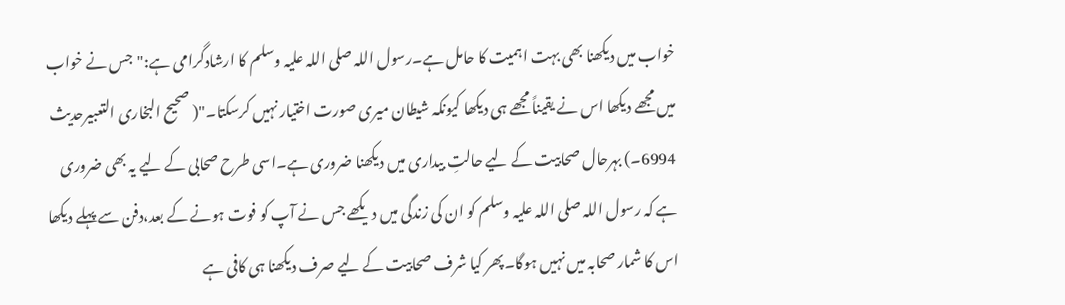خواب میں دیکھنا بھی بہت اہمیت کا حامل ہے۔رسول اللہ صلی اللہ علیہ وسلم کا ارشادگرامی ہے:"جس نے خواب میں مجھے دیکھا اس نے یقیناً مجھے ہی دیکھا کیونکہ شیطان میری صورت اختیار نہیں کرسکتا۔"( صحیح البخاری التعبیرحدیث 6994۔) بہرحال صحابیت کے لیے حالتِ بیداری میں دیکھنا ضروری ہے۔اسی طرح صحابی کے لیے یہ بھی ضروری ہے کہ رسول اللہ صلی اللہ علیہ وسلم کو ان کی زندگی میں دیکھے جس نے آپ کو فوت ہونے کے بعد،دفن سے پہلے دیکھا اس کا شمار صحابہ میں نہیں ہوگا۔پھر کیا شرف صحابیت کے لیے صرف دیکھنا ہی کافی ہے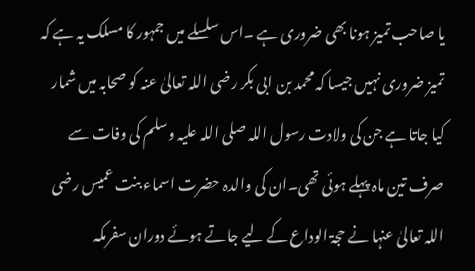یا صاحب تمیز ہونا بھی ضروری ہے ۔اس سلسلے میں جمہور کا مسلک یہ ہے کہ تمیز ضروری نہیں جیسا کہ محمد بن ابی بکر رضی اللہ تعالیٰ عنہ کو صحابہ میں شمار کیا جاتا ہے جن کی ولادت رسول اللہ صلی اللہ علیہ وسلم کی وفات سے صرف تین ماہ پہلے ہوئی تھی۔ان کی والدہ حضرت اسماء بنت عمیس رضی اللہ تعالیٰ عنہا نے حجۃ الوداع کے لیے جاتے ہوئے دوران سفرمکہ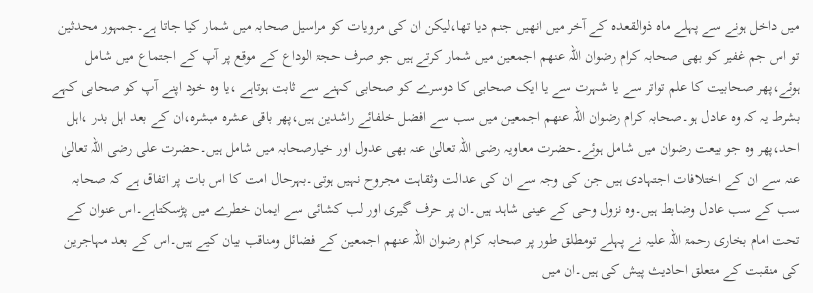میں داخل ہونے سے پہلے ماہ ذوالقعدہ کے آخر میں انھیں جنم دیا تھا،لیکن ان کی مرویات کو مراسیل صحابہ میں شمار کیا جاتا ہے۔جمہور محدثین تو اس جم غفیر کو بھی صحابہ کرام رضوان اللہ عنھم اجمعین میں شمار کرتے ہیں جو صرف حجۃ الوداع کے موقع پر آپ کے اجتماع میں شامل ہوئے،پھر صحابیت کا علم تواتر سے یا شہرت سے یا ایک صحابی کا دوسرے کو صحابی کہنے سے ثابت ہوتاہے ،یا وہ خود اپنے آپ کو صحابی کہے بشرط یہ کہ وہ عادل ہو۔صحابہ کرام رضوان اللہ عنھم اجمعین میں سب سے افضل خلفائے راشدین ہیں،پھر باقی عشرہ مبشرہ،ان کے بعد اہل بدر ،اہل احد،پھر وہ جو بیعت رضوان میں شامل ہوئے۔حضرت معاویہ رضی اللہ تعالیٰ عنہ بھی عدول اور خیارصحابہ میں شامل ہیں۔حضرت علی رضی اللہ تعالیٰ عنہ سے ان کے اختلافات اجتہادی ہیں جن کی وجہ سے ان کی عدالت وثقاہت مجروح نہیں ہوتی۔بہرحال امت کا اس بات پر اتفاق ہے کہ صحابہ سب کے سب عادل وضابط ہیں۔وہ نزول وحی کے عینی شاہد ہیں۔ان پر حرف گیری اور لب کشائی سے ایمان خطرے میں پڑسکتاہے۔اس عنوان کے تحت امام بخاری رحمۃ اللہ علیہ نے پہلے تومطلق طور پر صحابہ کرام رضوان اللہ عنھم اجمعین کے فضائل ومناقب بیان کیے ہیں۔اس کے بعد مہاجرین کی منقبت کے متعلق احادیث پیش کی ہیں۔ان میں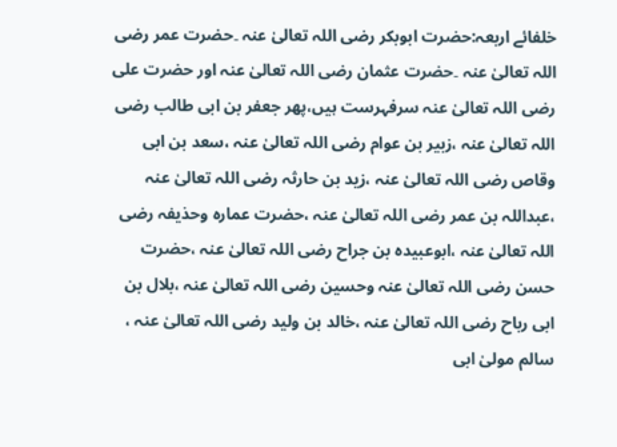خلفائے اربعہ:حضرت ابوبکر رضی اللہ تعالیٰ عنہ ۔حضرت عمر رضی اللہ تعالیٰ عنہ ۔حضرت عثمان رضی اللہ تعالیٰ عنہ اور حضرت علی رضی اللہ تعالیٰ عنہ سرفہرست ہیں،پھر جعفر بن ابی طالب رضی اللہ تعالیٰ عنہ ،زبیر بن عوام رضی اللہ تعالیٰ عنہ ،سعد بن ابی وقاص رضی اللہ تعالیٰ عنہ ،زید بن حارثہ رضی اللہ تعالیٰ عنہ ،عبداللہ بن عمر رضی اللہ تعالیٰ عنہ ،حضرت عمارہ وحذیفہ رضی اللہ تعالیٰ عنہ ،ابوعبیدہ بن جراح رضی اللہ تعالیٰ عنہ ،حضرت حسن رضی اللہ تعالیٰ عنہ وحسین رضی اللہ تعالیٰ عنہ ،بلال بن ابی رباح رضی اللہ تعالیٰ عنہ ،خالد بن ولید رضی اللہ تعالیٰ عنہ ، سالم مولیٰ ابی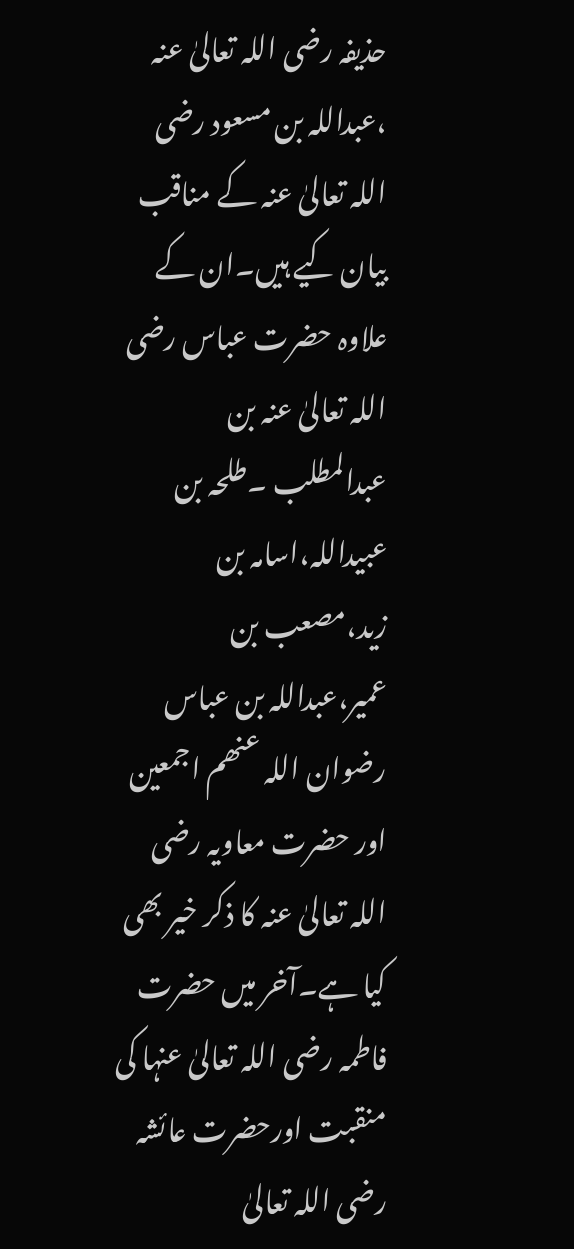حذیفہ رضی اللہ تعالیٰ عنہ ،عبداللہ بن مسعود رضی اللہ تعالیٰ عنہ کے مناقب بیان کیے ہیں۔ان کے علاوہ حضرت عباس رضی اللہ تعالیٰ عنہ بن عبدالمطلب ۔طلحہ بن عبیداللہ،اسامہ بن زید،مصعب بن عمیر،عبداللہ بن عباس رضوان اللہ عنھم اجمعین اور حضرت معاویہ رضی اللہ تعالیٰ عنہ کا ذکر خیر بھی کیا ہے۔آخر میں حضرت فاطمہ رضی اللہ تعالیٰ عنہا کی منقبت اورحضرت عائشہ رضی اللہ تعالیٰ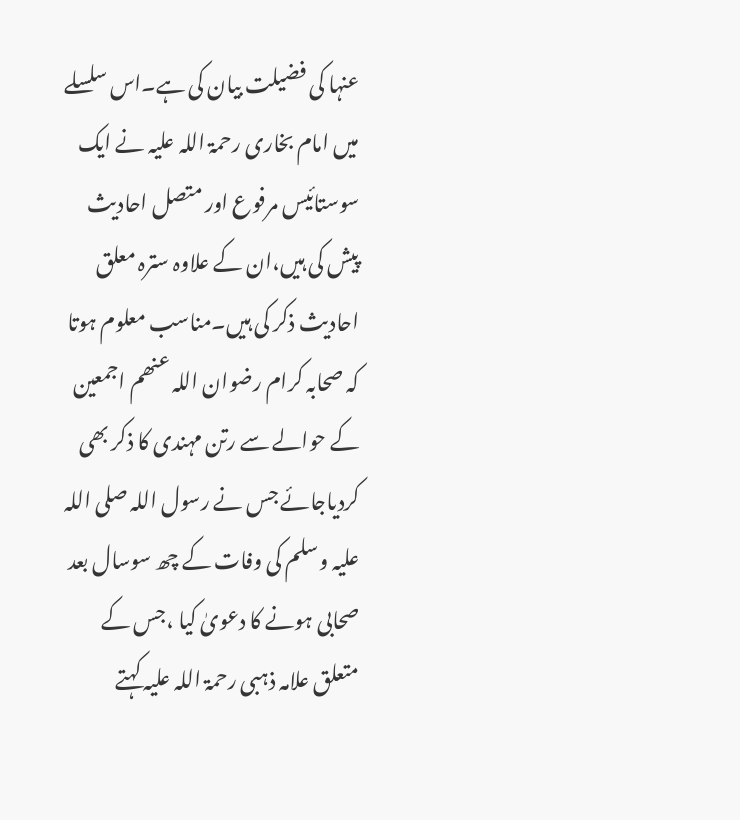عنہا کی فضیلت بیان کی ہے۔اس سلسلے میں امام بخاری رحمۃ اللہ علیہ نے ایک سوستائیس مرفوع اور متصل احادیث پیش کی ہیں،ان کے علاوہ سترہ معلق احادیث ذکر کی ہیں۔مناسب معلوم ہوتا کہ صحابہ کرام رضوان اللہ عنھم اجمعین کے حوالے سے رتن مہندی کا ذکر بھی کردیاجائے جس نے رسول اللہ صلی اللہ علیہ وسلم کی وفات کے چھ سوسال بعد صحابی ہونے کا دعویٰ کیا ،جس کے متعلق علامہ ذہبی رحمۃ اللہ علیہ کہتے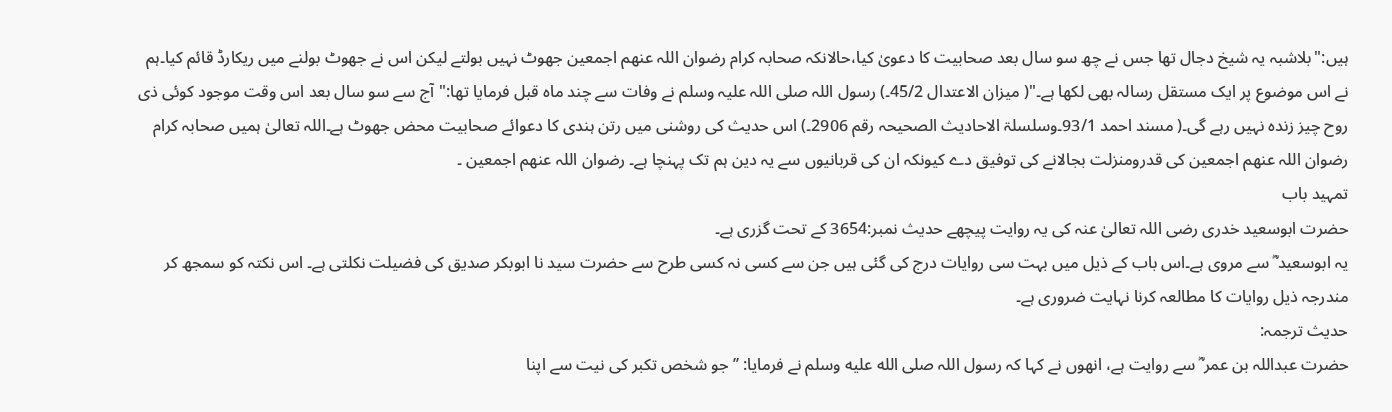ہیں:"بلاشبہ یہ شیخ دجال تھا جس نے چھ سو سال بعد صحابیت کا دعویٰ کیا،حالانکہ صحابہ کرام رضوان اللہ عنھم اجمعین جھوٹ نہیں بولتے لیکن اس نے جھوٹ بولنے میں ریکارڈ قائم کیا۔ہم نے اس موضوع پر ایک مستقل رسالہ بھی لکھا ہے۔"( میزان الاعتدال 45/2۔) رسول اللہ صلی اللہ علیہ وسلم نے وفات سے چند ماہ قبل فرمایا تھا:"آج سے سو سال بعد اس وقت موجود کوئی ذی روح چیز زندہ نہیں رہے گی۔( مسند احمد 93/1۔وسلسلۃ الاحادیث الصحیحہ رقم 2906۔) اس حدیث کی روشنی میں رتن ہندی کا دعوائے صحابیت محض جھوٹ ہے۔اللہ تعالیٰ ہمیں صحابہ کرام رضوان اللہ عنھم اجمعین کی قدرومنزلت بجالانے کی توفیق دے کیونکہ ان کی قربانیوں سے یہ دین ہم تک پہنچا ہے۔ رضوان اللہ عنھم اجمعین ۔
تمہید باب
حضرت ابوسعید خدری رضی اللہ تعالیٰ عنہ کی یہ روایت پیچھے حدیث نمبر:3654 کے تحت گزری ہے۔
یہ ابوسعید ؓ سے مروی ہے۔اس باب کے ذیل میں بہت سی روایات درج کی گئی ہیں جن سے کسی نہ کسی طرح سے حضرت سید نا ابوبکر صدیق کی فضیلت نکلتی ہے۔ اس نکتہ کو سمجھ کر مندرجہ ذیل روایات کا مطالعہ کرنا نہایت ضروری ہے۔
حدیث ترجمہ:
حضرت عبداللہ بن عمر ؓ سے روایت ہے، انھوں نے کہا کہ رسول اللہ صلى الله عليه وسلم نے فرمایا: ’’ جو شخص تکبر کی نیت سے اپنا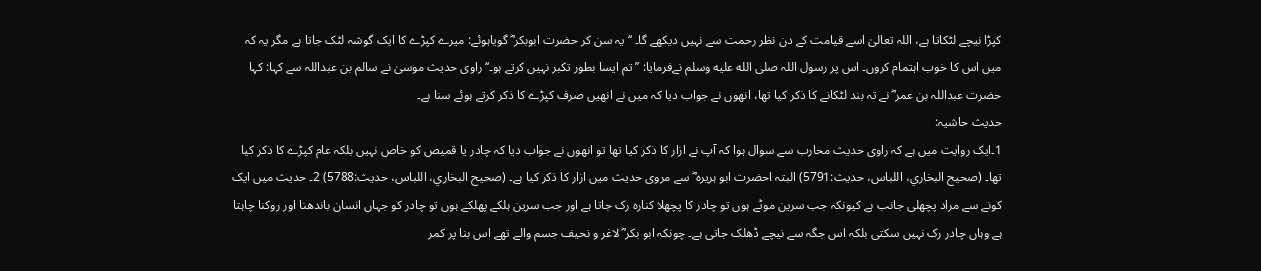کپڑا نیچے لٹکاتا ہے، اللہ تعالیٰ اسے قیامت کے دن نظر رحمت سے نہیں دیکھے گا۔ ‘‘ یہ سن کر حضرت ابوبکر ؓ گویاہوئے: میرے کپڑے کا ایک گوشہ لٹک جاتا ہے مگر یہ کہ میں اس کا خوب اہتمام کروں۔ اس پر رسول اللہ صلى الله عليه وسلم نےفرمایا: ’’تم ایسا بطور تکبر نہیں کرتے ہو۔‘‘ راوی حدیث موسیٰ نے سالم بن عبداللہ سے کہا: کہا حضرت عبداللہ بن عمر ؓ نے تہ بند لٹکانے کا ذکر کیا تھا، انھوں نے جواب دیا کہ میں نے انھیں صرف کپڑے کا ذکر کرتے ہوئے سنا ہے۔
حدیث حاشیہ:
1۔ایک روایت میں ہے کہ راوی حدیث محارب سے سوال ہوا کہ آپ نے ازار کا ذکر کیا تھا تو انھوں نے جواب دیا کہ چادر یا قمیص کو خاص نہیں بلکہ عام کپڑے کا ذکر کیا تھا۔ (صحیح البخاري، اللباس، حدیث:5791) البتہ احضرت ابو ہریرہ ؓ سے مروی حدیث میں ازار کا ذکر کیا ہے۔ (صحیح البخاري، اللباس، حدیث:5788) 2۔ حدیث میں ایک کونے سے مراد پچھلی جانب ہے کیونکہ جب سرین موٹے ہوں تو چادر کا پچھلا کنارہ رک جاتا ہے اور جب سرین ہلکے پھلکے ہوں تو چادر کو جہاں انسان باندھنا اور روکنا چاہتا ہے وہاں چادر رک نہیں سکتی بلکہ اس جگہ سے نیچے ڈھلک جاتی ہے۔ چونکہ ابو بکر ؓ لاغر و نحیف جسم والے تھے اس بنا پر کمر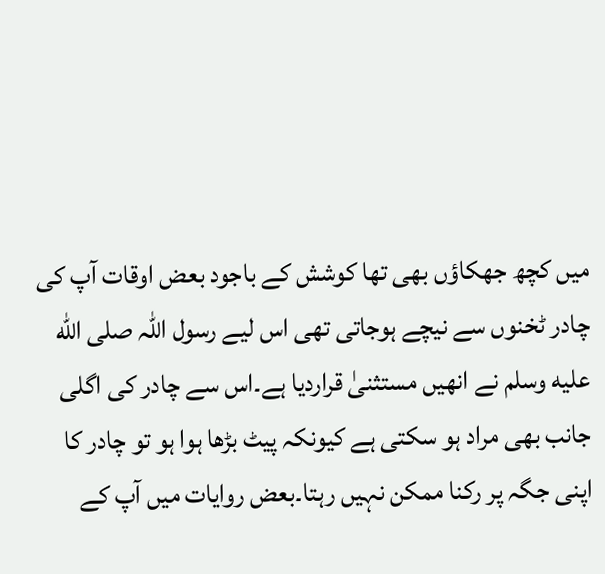میں کچھ جھکاؤں بھی تھا کوشش کے باجود بعض اوقات آپ کی چادر ٹخنوں سے نیچے ہوجاتی تھی اس لیے رسول اللہ صلى الله عليه وسلم نے انھیں مستثنیٰ قراردیا ہے۔اس سے چادر کی اگلی جانب بھی مراد ہو سکتی ہے کیونکہ پیٹ بڑھا ہوا ہو تو چادر کا اپنی جگہ پر رکنا ممکن نہیں رہتا۔بعض روایات میں آپ کے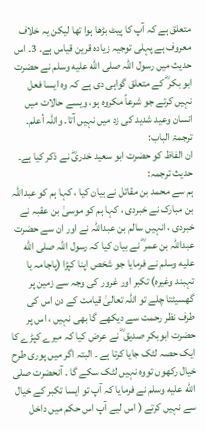متعلق ہے کہ آپ کا پیٹ بڑھا ہوا تھا لیکن یہ خلاف معروف ہے پہلی توجیہ زیادہ قرین قیاس ہے۔ 3۔ اس حدیث میں رسول اللہ صلى الله عليه وسلم نے حضرت ابو بکر ؓ کے متعلق گواہی دی ہے کہ وہ ایسا فعل نہیں کرتے جو شرعاً مکروہ ہو، ویسے حالات میں انسان وعید شدید کی زد میں نہیں آتا۔ واللہ أعلم۔
ترجمۃ الباب:
ان الفاظ کو حضرت ابو سعید خدریؓ نے ذکر کیا ہے۔
حدیث ترجمہ:
ہم سے محمد بن مقاتل نے بیان کیا ، کہا ہم کو عبداللہ بن مبارک نے خبردی ، کہا ہم کو موسیٰ بن عقبہ نے خبردی ، انہیں سالم بن عبداللہ نے اور ان سے حضرت عبداللہ بن عمر ؓ نے بیان کیا کہ رسول اللہ صلى الله عليه وسلم نے فرمایا جو شخص اپنا کپڑا (پاجامہ یا تہبند وغیرہ) تکبر اور غرور کی وجہ سے زمین پر گھسیٹتا چلے تو اللہ تعالیٰ قیامت کے دن اس کی طرف نظر رحمت سے دیکھے گا بھی نہیں ، اس پر حضرت ابوبکر صدیق ؓ نے عرض کیا کہ میرے کپڑے کا ایک حصہ لٹک جایا کرتا ہے ۔ البتہ اگر میں پوری طرح خیال رکھوں تووہ نہیں لٹک سکے گا ۔ آنحضرت صلى الله عليه وسلم نے فرمایا کہ آپ تو ایسا تکبر کے خیال سے نہیں کرتے ( اس لیے آپ اس حکم میں داخل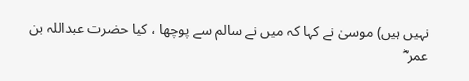نہیں ہیں) موسیٰ نے کہا کہ میں نے سالم سے پوچھا ، کیا حضرت عبداللہ بن عمر ؓ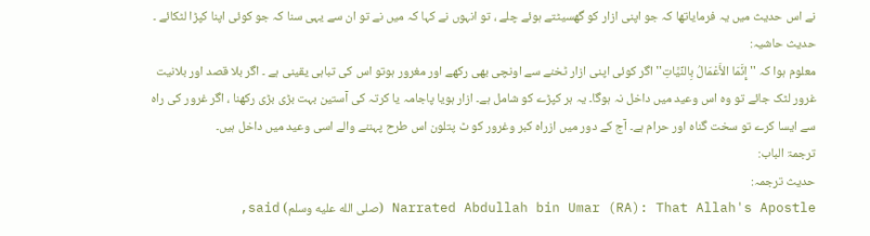نے اس حدیث میں یہ فرمایاتھا کہ جو اپنی ازار کو گھسیٹتے ہوئے چلے ، تو انہوں نے کہا کہ میں نے تو ان سے یہی سنا کہ جو کوئی اپنا کپڑا لٹکائے ۔
حدیث حاشیہ:
معلوم ہوا کہ '' إِنَّمَا الأَعْمَالُ بِالنِّيَّاتِ'' اگر کوئی اپنی ازار ٹخنے سے اونچی بھی رکھے اور مغرور ہوتو اس کی تباہی یقینی ہے ۔ اگر بلا قصد اور بلانیت غرور لٹک جائے تو وہ اس وعید میں داخل نہ ہوگا۔ یہ ہر کپڑے کو شامل ہے۔ ازار ہویا پاجامہ یا کرتہ کی آستین بہت بڑی بڑی رکھنا ، اگر غرور کی راہ سے ایسا کرے تو سخت گناہ اور حرام ہے۔ آج کے دور میں ازراہ کبر وغرور کو ٹ پتلون اس طرح پہننے والے اسی وعید میں داخل ہیں۔
ترجمۃ الباب:
حدیث ترجمہ:
Narrated Abdullah bin Umar (RA): That Allah's Apostle (صلى الله عليه وسلم) said,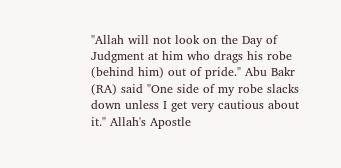"Allah will not look on the Day of Judgment at him who drags his robe (behind him) out of pride." Abu Bakr (RA) said "One side of my robe slacks down unless I get very cautious about it." Allah's Apostle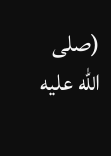(صلى الله عليه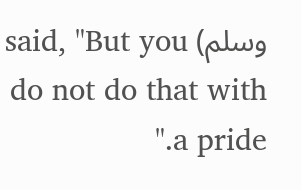وسلم) said, "But you do not do that with a pride."